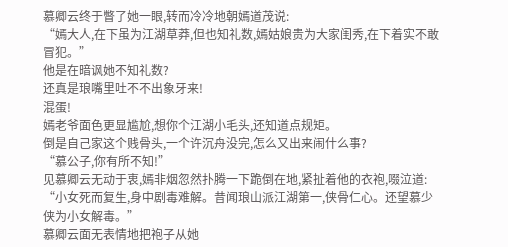慕卿云终于瞥了她一眼,转而冷冷地朝嫣道茂说:
“嫣大人,在下虽为江湖草莽,但也知礼数,嫣姑娘贵为大家闺秀,在下着实不敢冒犯。”
他是在暗讽她不知礼数?
还真是琅嘴里吐不不出象牙来!
混蛋!
嫣老爷面色更显尴尬,想你个江湖小毛头,还知道点规矩。
倒是自己家这个贱骨头,一个许沉舟没完,怎么又出来闹什么事?
“慕公子,你有所不知!”
见慕卿云无动于衷,嫣非烟忽然扑腾一下跪倒在地,紧扯着他的衣袍,啜泣道:
“小女死而复生,身中剧毒难解。昔闻琅山派江湖第一,侠骨仁心。还望慕少侠为小女解毒。”
慕卿云面无表情地把袍子从她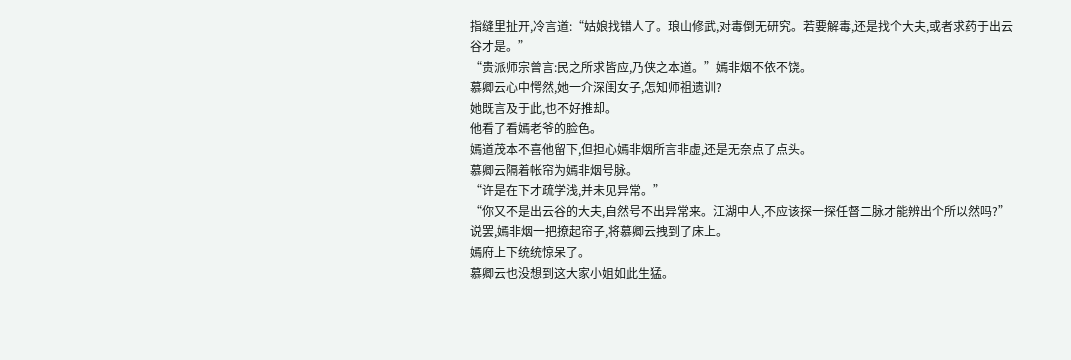指缝里扯开,冷言道:“姑娘找错人了。琅山修武,对毒倒无研究。若要解毒,还是找个大夫,或者求药于出云谷才是。”
“贵派师宗曾言:民之所求皆应,乃侠之本道。”嫣非烟不依不饶。
慕卿云心中愕然,她一介深闺女子,怎知师祖遗训?
她既言及于此,也不好推却。
他看了看嫣老爷的脸色。
嫣道茂本不喜他留下,但担心嫣非烟所言非虚,还是无奈点了点头。
慕卿云隔着帐帘为嫣非烟号脉。
“许是在下才疏学浅,并未见异常。”
“你又不是出云谷的大夫,自然号不出异常来。江湖中人,不应该探一探任督二脉才能辨出个所以然吗?”
说罢,嫣非烟一把撩起帘子,将慕卿云拽到了床上。
嫣府上下统统惊呆了。
慕卿云也没想到这大家小姐如此生猛。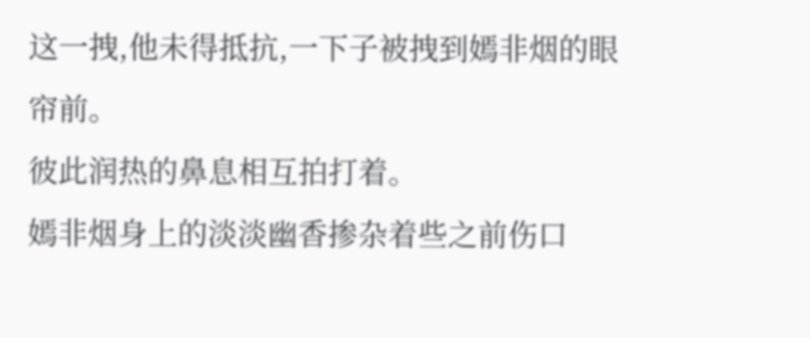这一拽,他未得抵抗,一下子被拽到嫣非烟的眼帘前。
彼此润热的鼻息相互拍打着。
嫣非烟身上的淡淡幽香掺杂着些之前伤口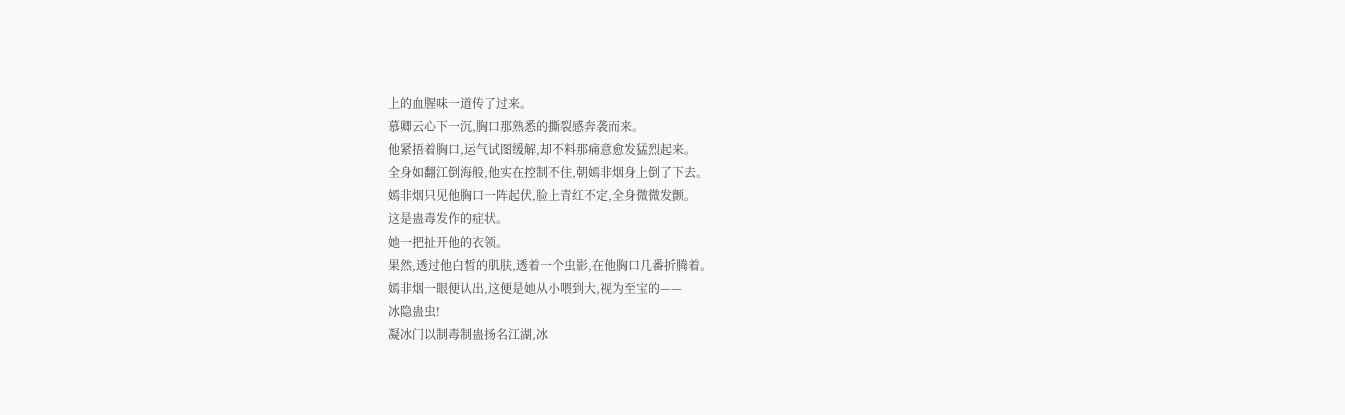上的血腥味一道传了过来。
慕卿云心下一沉,胸口那熟悉的撕裂感奔袭而来。
他紧捂着胸口,运气试图缓解,却不料那痛意愈发猛烈起来。
全身如翻江倒海般,他实在控制不住,朝嫣非烟身上倒了下去。
嫣非烟只见他胸口一阵起伏,脸上青红不定,全身微微发颤。
这是蛊毒发作的症状。
她一把扯开他的衣领。
果然,透过他白皙的肌肤,透着一个虫影,在他胸口几番折腾着。
嫣非烟一眼便认出,这便是她从小喂到大,视为至宝的——
冰隐蛊虫!
凝冰门以制毒制蛊扬名江湖,冰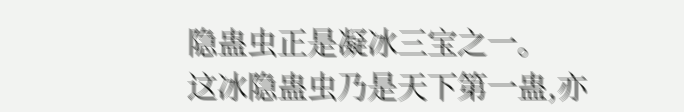隐蛊虫正是凝冰三宝之一。
这冰隐蛊虫乃是天下第一蛊,亦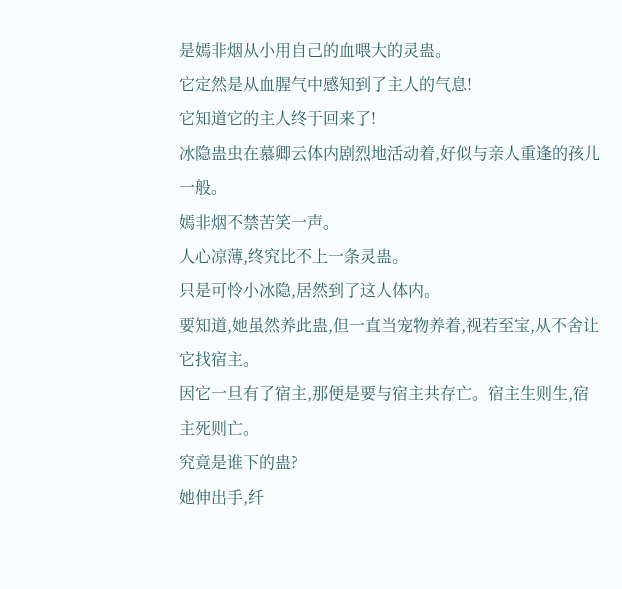是嫣非烟从小用自己的血喂大的灵蛊。
它定然是从血腥气中感知到了主人的气息!
它知道它的主人终于回来了!
冰隐蛊虫在慕卿云体内剧烈地活动着,好似与亲人重逢的孩儿一般。
嫣非烟不禁苦笑一声。
人心凉薄,终究比不上一条灵蛊。
只是可怜小冰隐,居然到了这人体内。
要知道,她虽然养此蛊,但一直当宠物养着,视若至宝,从不舍让它找宿主。
因它一旦有了宿主,那便是要与宿主共存亡。宿主生则生,宿主死则亡。
究竟是谁下的蛊?
她伸出手,纤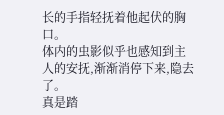长的手指轻抚着他起伏的胸口。
体内的虫影似乎也感知到主人的安抚,渐渐消停下来,隐去了。
真是踏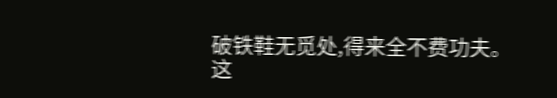破铁鞋无觅处,得来全不费功夫。
这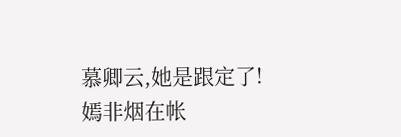慕卿云,她是跟定了!
嫣非烟在帐